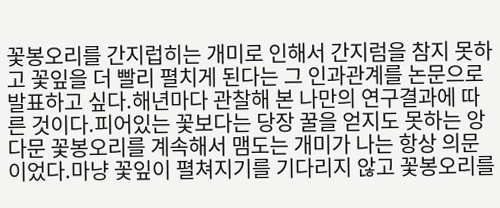꽃봉오리를 간지럽히는 개미로 인해서 간지럼을 참지 못하고 꽃잎을 더 빨리 펼치게 된다는 그 인과관계를 논문으로 발표하고 싶다.해년마다 관찰해 본 나만의 연구결과에 따른 것이다.피어있는 꽃보다는 당장 꿀을 얻지도 못하는 앙다문 꽃봉오리를 계속해서 맴도는 개미가 나는 항상 의문이었다.마냥 꽃잎이 펼쳐지기를 기다리지 않고 꽃봉오리를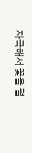자극해서 꽃을 펼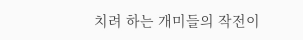치려 하는 개미들의 작전이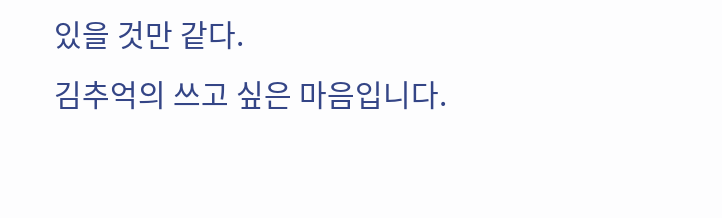있을 것만 같다.
김추억의 쓰고 싶은 마음입니다.